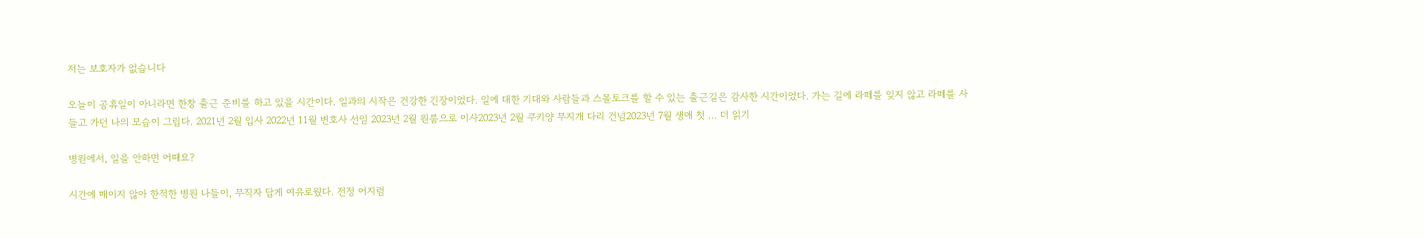저는 보호자가 없습니다

오늘이 공휴일이 아니라면 한창 출근 준비를 하고 있을 시간이다. 일과의 시작은 건강한 긴장이었다. 일에 대한 기대와 사람들과 스몰토크를 할 수 있는 출근길은 감사한 시간이었다. 가는 길에 라떼를 잊지 않고 라떼를 사 들고 가던 나의 모습이 그립다. 2021년 2월 입사 2022년 11월 변호사 선임 2023년 2월 원룸으로 이사2023년 2월 쿠키양 무지개 다리 건넘2023년 7월 생애 첫 … 더 읽기

병원에서, 일을 안하면 어때요?

시간에 매이지 않아 한적한 병원 나들이, 무직자 답게 여유로웠다. 전정 어지럼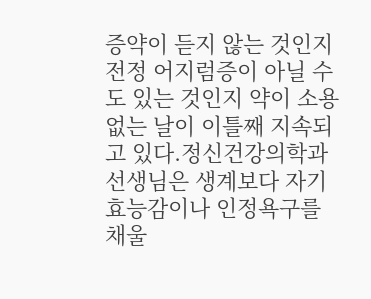증약이 듣지 않는 것인지 전정 어지럼증이 아닐 수도 있는 것인지 약이 소용없는 날이 이틀째 지속되고 있다.정신건강의학과 선생님은 생계보다 자기효능감이나 인정욕구를 채울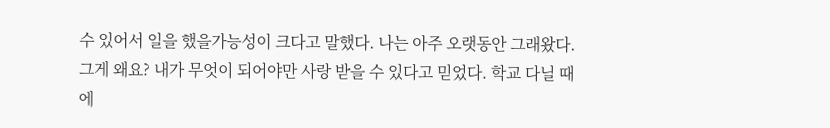수 있어서 일을 했을가능성이 크다고 말했다. 나는 아주 오랫동안 그래왔다. 그게 왜요? 내가 무엇이 되어야만 사랑 받을 수 있다고 믿었다. 학교 다닐 때에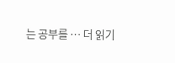는 공부를 … 더 읽기